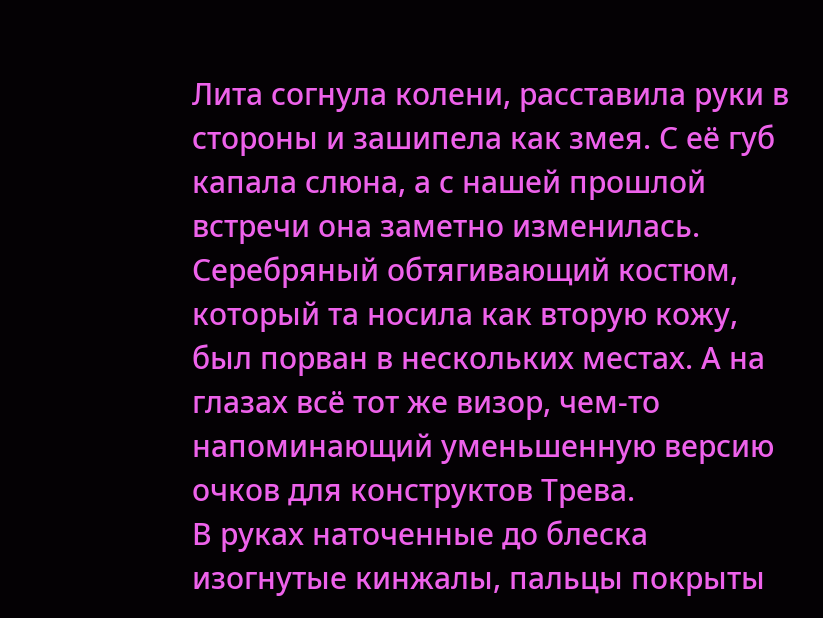Лита согнула колени, расставила руки в стороны и зашипела как змея. С её губ капала слюна, а с нашей прошлой встречи она заметно изменилась. Серебряный обтягивающий костюм, который та носила как вторую кожу, был порван в нескольких местах. А на глазах всё тот же визор, чем-то напоминающий уменьшенную версию очков для конструктов Трева.
В руках наточенные до блеска изогнутые кинжалы, пальцы покрыты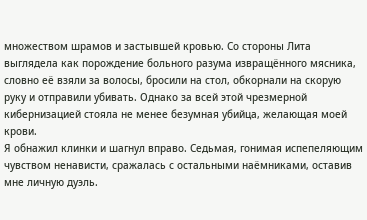множеством шрамов и застывшей кровью. Со стороны Лита выглядела как порождение больного разума извращённого мясника, словно её взяли за волосы, бросили на стол, обкорнали на скорую руку и отправили убивать. Однако за всей этой чрезмерной кибернизацией стояла не менее безумная убийца, желающая моей крови.
Я обнажил клинки и шагнул вправо. Седьмая, гонимая испепеляющим чувством ненависти, сражалась с остальными наёмниками, оставив мне личную дуэль.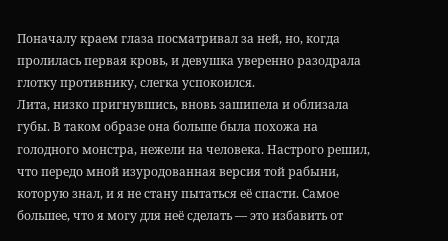Поначалу краем глаза посматривал за ней, но, когда пролилась первая кровь, и девушка уверенно разодрала глотку противнику, слегка успокоился.
Лита, низко пригнувшись, вновь зашипела и облизала губы. В таком образе она больше была похожа на голодного монстра, нежели на человека. Настрого решил, что передо мной изуродованная версия той рабыни, которую знал, и я не стану пытаться её спасти. Самое большее, что я могу для неё сделать — это избавить от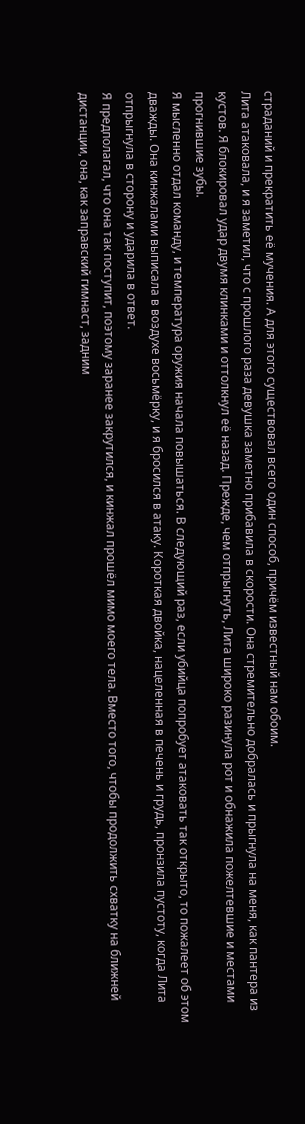страданий и прекратить её мучения. А для этого существовал всего один способ, причём известный нам обоим.
Лита атаковала, и я заметил, что с прошлого раза девушка заметно прибавила в скорости. Она стремительно добралась и прыгнула на меня, как пантера из кустов. Я блокировал удар двумя клинками и оттолкнул её назад. Прежде, чем отпрыгнуть, Лита широко разинула рот и обнажила пожелтевшие и местами прогнившие зубы.
Я мысленно отдал команду, и температура оружия начала повышаться. В следующий раз, если убийца попробует атаковать так открыто, то пожалеет об этом дважды. Она кинжалами выписала в воздухе восьмёрку, и я бросился в атаку. Короткая двойка, нацеленная в печень и грудь, пронзила пустоту, когда Лита отпрыгнула в сторону и ударила в ответ.
Я предполагал, что она так поступит, поэтому заранее закрутился, и кинжал прошёл мимо моего тела. Вместо того, чтобы продолжить схватку на ближней дистанции, она, как заправский гимнаст, задним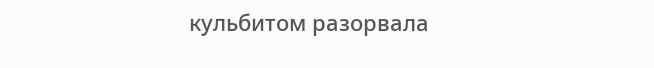кульбитом разорвала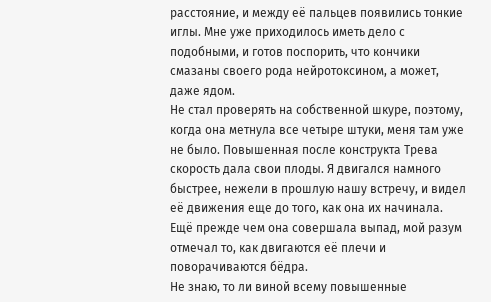расстояние, и между её пальцев появились тонкие иглы. Мне уже приходилось иметь дело с подобными, и готов поспорить, что кончики смазаны своего рода нейротоксином, а может, даже ядом.
Не стал проверять на собственной шкуре, поэтому, когда она метнула все четыре штуки, меня там уже не было. Повышенная после конструкта Трева скорость дала свои плоды. Я двигался намного быстрее, нежели в прошлую нашу встречу, и видел её движения еще до того, как она их начинала. Ещё прежде чем она совершала выпад, мой разум отмечал то, как двигаются её плечи и поворачиваются бёдра.
Не знаю, то ли виной всему повышенные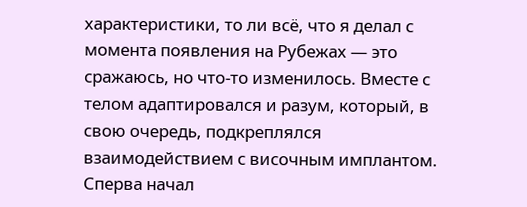характеристики, то ли всё, что я делал с момента появления на Рубежах — это сражаюсь, но что-то изменилось. Вместе с телом адаптировался и разум, который, в свою очередь, подкреплялся взаимодействием с височным имплантом. Сперва начал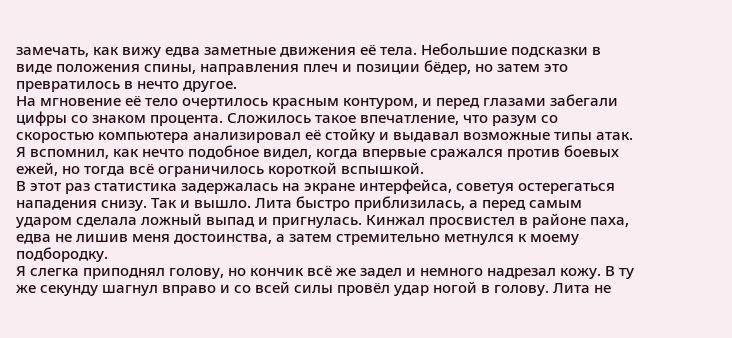замечать, как вижу едва заметные движения её тела. Небольшие подсказки в виде положения спины, направления плеч и позиции бёдер, но затем это превратилось в нечто другое.
На мгновение её тело очертилось красным контуром, и перед глазами забегали цифры со знаком процента. Сложилось такое впечатление, что разум со скоростью компьютера анализировал её стойку и выдавал возможные типы атак. Я вспомнил, как нечто подобное видел, когда впервые сражался против боевых ежей, но тогда всё ограничилось короткой вспышкой.
В этот раз статистика задержалась на экране интерфейса, советуя остерегаться нападения снизу. Так и вышло. Лита быстро приблизилась, а перед самым ударом сделала ложный выпад и пригнулась. Кинжал просвистел в районе паха, едва не лишив меня достоинства, а затем стремительно метнулся к моему подбородку.
Я слегка приподнял голову, но кончик всё же задел и немного надрезал кожу. В ту же секунду шагнул вправо и со всей силы провёл удар ногой в голову. Лита не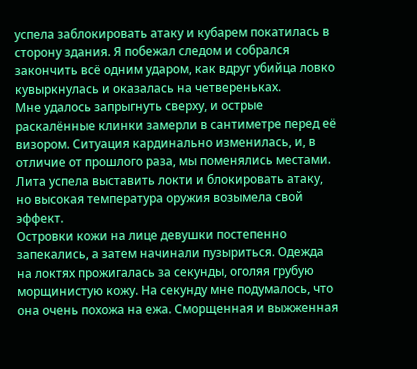успела заблокировать атаку и кубарем покатилась в сторону здания. Я побежал следом и собрался закончить всё одним ударом, как вдруг убийца ловко кувыркнулась и оказалась на четвереньках.
Мне удалось запрыгнуть сверху, и острые раскалённые клинки замерли в сантиметре перед её визором. Ситуация кардинально изменилась, и, в отличие от прошлого раза, мы поменялись местами. Лита успела выставить локти и блокировать атаку, но высокая температура оружия возымела свой эффект.
Островки кожи на лице девушки постепенно запекались, а затем начинали пузыриться. Одежда на локтях прожигалась за секунды, оголяя грубую морщинистую кожу. На секунду мне подумалось, что она очень похожа на ежа. Сморщенная и выжженная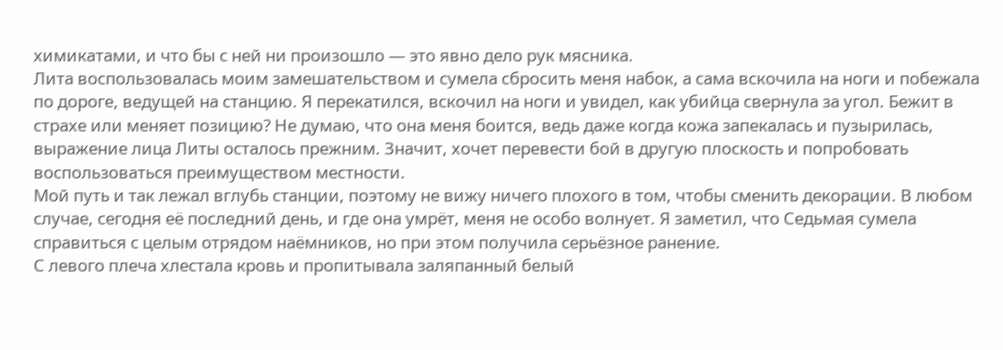химикатами, и что бы с ней ни произошло — это явно дело рук мясника.
Лита воспользовалась моим замешательством и сумела сбросить меня набок, а сама вскочила на ноги и побежала по дороге, ведущей на станцию. Я перекатился, вскочил на ноги и увидел, как убийца свернула за угол. Бежит в страхе или меняет позицию? Не думаю, что она меня боится, ведь даже когда кожа запекалась и пузырилась, выражение лица Литы осталось прежним. Значит, хочет перевести бой в другую плоскость и попробовать воспользоваться преимуществом местности.
Мой путь и так лежал вглубь станции, поэтому не вижу ничего плохого в том, чтобы сменить декорации. В любом случае, сегодня её последний день, и где она умрёт, меня не особо волнует. Я заметил, что Седьмая сумела справиться с целым отрядом наёмников, но при этом получила серьёзное ранение.
С левого плеча хлестала кровь и пропитывала заляпанный белый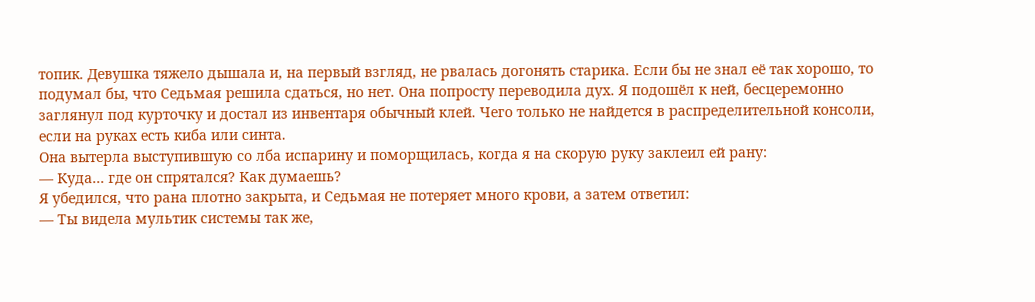топик. Девушка тяжело дышала и, на первый взгляд, не рвалась догонять старика. Если бы не знал её так хорошо, то подумал бы, что Седьмая решила сдаться, но нет. Она попросту переводила дух. Я подошёл к ней, бесцеремонно заглянул под курточку и достал из инвентаря обычный клей. Чего только не найдется в распределительной консоли, если на руках есть киба или синта.
Она вытерла выступившую со лба испарину и поморщилась, когда я на скорую руку заклеил ей рану:
— Куда… где он спрятался? Как думаешь?
Я убедился, что рана плотно закрыта, и Седьмая не потеряет много крови, а затем ответил:
— Ты видела мультик системы так же,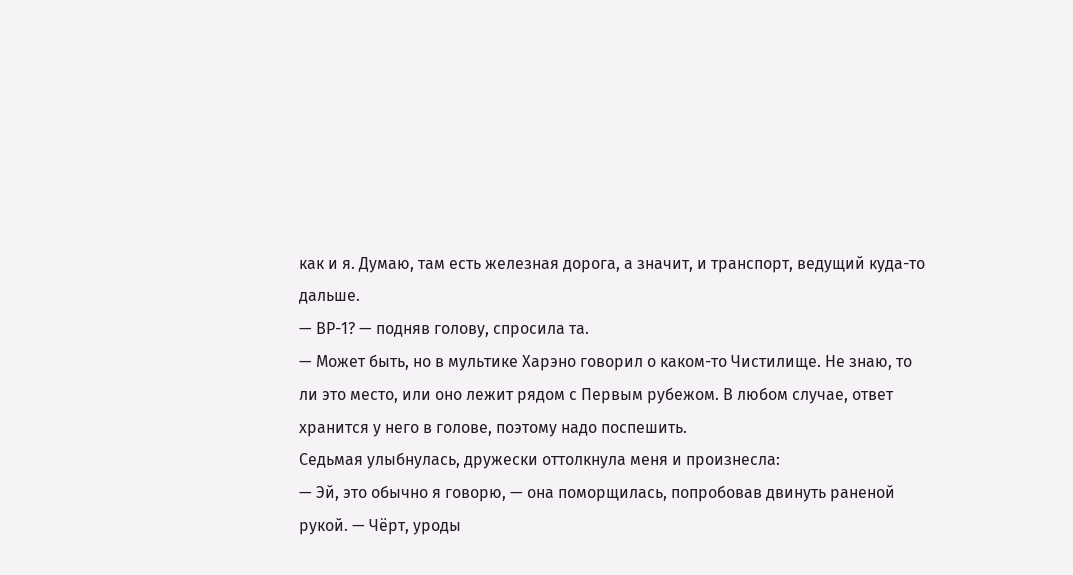как и я. Думаю, там есть железная дорога, а значит, и транспорт, ведущий куда-то дальше.
— ВР-1? — подняв голову, спросила та.
— Может быть, но в мультике Харэно говорил о каком-то Чистилище. Не знаю, то ли это место, или оно лежит рядом с Первым рубежом. В любом случае, ответ хранится у него в голове, поэтому надо поспешить.
Седьмая улыбнулась, дружески оттолкнула меня и произнесла:
— Эй, это обычно я говорю, — она поморщилась, попробовав двинуть раненой рукой. — Чёрт, уроды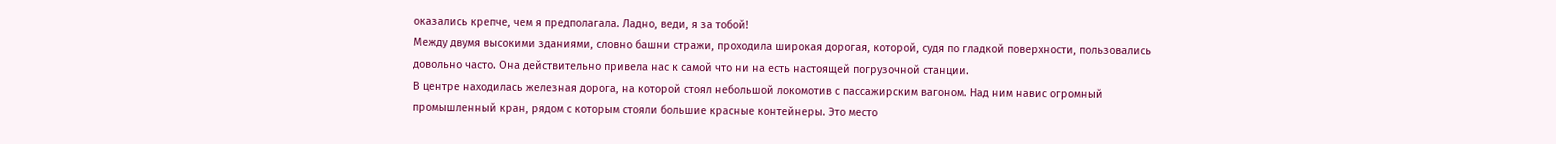оказались крепче, чем я предполагала. Ладно, веди, я за тобой!
Между двумя высокими зданиями, словно башни стражи, проходила широкая дорогая, которой, судя по гладкой поверхности, пользовались довольно часто. Она действительно привела нас к самой что ни на есть настоящей погрузочной станции.
В центре находилась железная дорога, на которой стоял небольшой локомотив с пассажирским вагоном. Над ним навис огромный промышленный кран, рядом с которым стояли большие красные контейнеры. Это место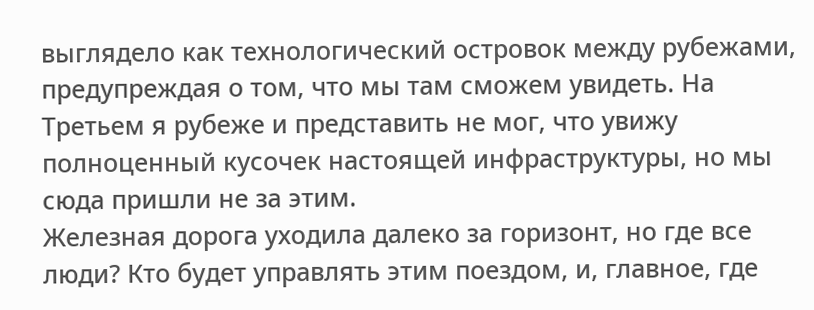выглядело как технологический островок между рубежами, предупреждая о том, что мы там сможем увидеть. На Третьем я рубеже и представить не мог, что увижу полноценный кусочек настоящей инфраструктуры, но мы сюда пришли не за этим.
Железная дорога уходила далеко за горизонт, но где все люди? Кто будет управлять этим поездом, и, главное, где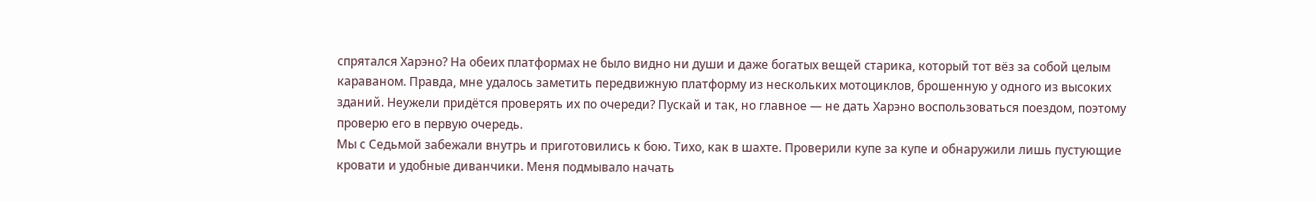спрятался Харэно? На обеих платформах не было видно ни души и даже богатых вещей старика, который тот вёз за собой целым караваном. Правда, мне удалось заметить передвижную платформу из нескольких мотоциклов, брошенную у одного из высоких зданий. Неужели придётся проверять их по очереди? Пускай и так, но главное — не дать Харэно воспользоваться поездом, поэтому проверю его в первую очередь.
Мы с Седьмой забежали внутрь и приготовились к бою. Тихо, как в шахте. Проверили купе за купе и обнаружили лишь пустующие кровати и удобные диванчики. Меня подмывало начать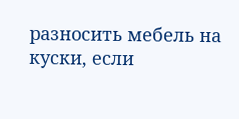разносить мебель на куски, если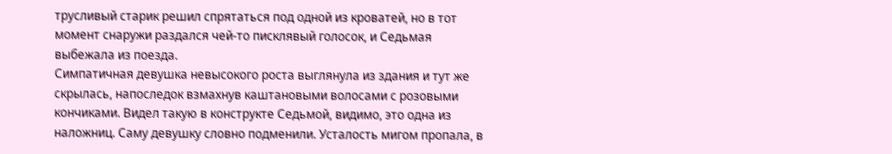трусливый старик решил спрятаться под одной из кроватей, но в тот момент снаружи раздался чей-то писклявый голосок, и Седьмая выбежала из поезда.
Симпатичная девушка невысокого роста выглянула из здания и тут же скрылась, напоследок взмахнув каштановыми волосами с розовыми кончиками. Видел такую в конструкте Седьмой, видимо, это одна из наложниц. Саму девушку словно подменили. Усталость мигом пропала, в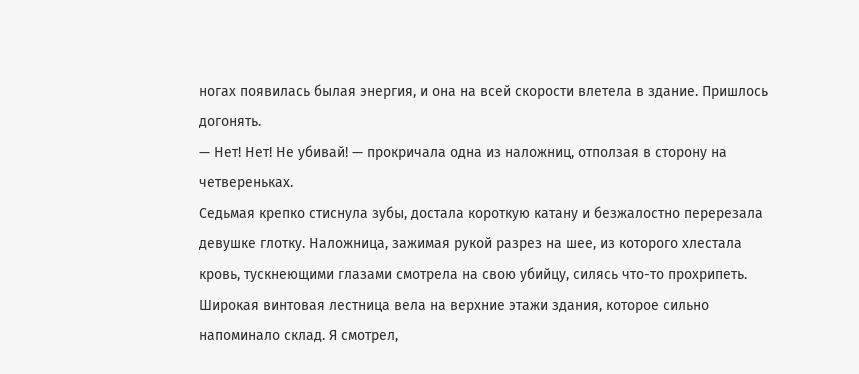ногах появилась былая энергия, и она на всей скорости влетела в здание. Пришлось догонять.
— Нет! Нет! Не убивай! — прокричала одна из наложниц, отползая в сторону на четвереньках.
Седьмая крепко стиснула зубы, достала короткую катану и безжалостно перерезала девушке глотку. Наложница, зажимая рукой разрез на шее, из которого хлестала кровь, тускнеющими глазами смотрела на свою убийцу, силясь что-то прохрипеть. Широкая винтовая лестница вела на верхние этажи здания, которое сильно напоминало склад. Я смотрел,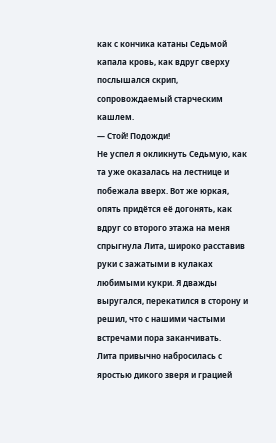как с кончика катаны Седьмой капала кровь, как вдруг сверху послышался скрип, сопровождаемый старческим кашлем.
— Стой! Подожди!
Не успел я окликнуть Седьмую, как та уже оказалась на лестнице и побежала вверх. Вот же юркая, опять придётся её догонять, как вдруг со второго этажа на меня спрыгнула Лита, широко расставив руки с зажатыми в кулаках любимыми кукри. Я дважды выругался, перекатился в сторону и решил, что с нашими частыми встречами пора заканчивать.
Лита привычно набросилась с яростью дикого зверя и грацией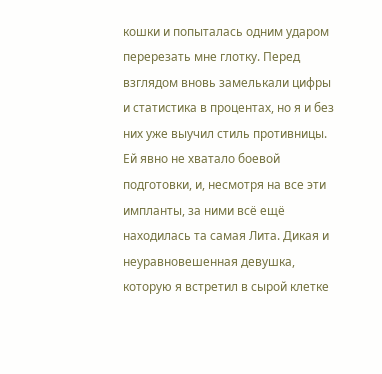кошки и попыталась одним ударом перерезать мне глотку. Перед взглядом вновь замелькали цифры и статистика в процентах, но я и без них уже выучил стиль противницы. Ей явно не хватало боевой подготовки, и, несмотря на все эти импланты, за ними всё ещё находилась та самая Лита. Дикая и неуравновешенная девушка, которую я встретил в сырой клетке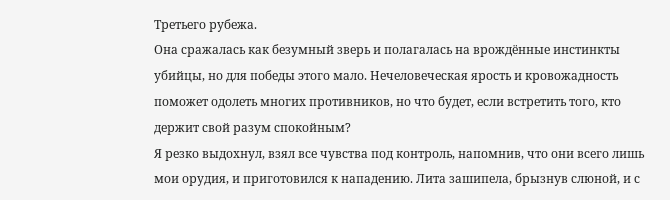Третьего рубежа.
Она сражалась как безумный зверь и полагалась на врождённые инстинкты убийцы, но для победы этого мало. Нечеловеческая ярость и кровожадность поможет одолеть многих противников, но что будет, если встретить того, кто держит свой разум спокойным?
Я резко выдохнул, взял все чувства под контроль, напомнив, что они всего лишь мои орудия, и приготовился к нападению. Лита зашипела, брызнув слюной, и с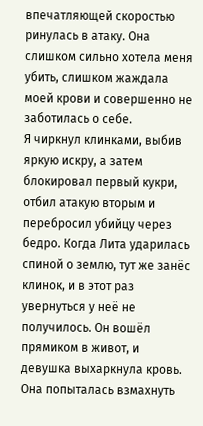впечатляющей скоростью ринулась в атаку. Она слишком сильно хотела меня убить, слишком жаждала моей крови и совершенно не заботилась о себе.
Я чиркнул клинками, выбив яркую искру, а затем блокировал первый кукри, отбил атакую вторым и перебросил убийцу через бедро. Когда Лита ударилась спиной о землю, тут же занёс клинок, и в этот раз увернуться у неё не получилось. Он вошёл прямиком в живот, и девушка выхаркнула кровь.
Она попыталась взмахнуть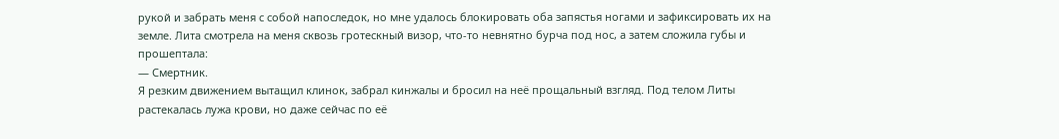рукой и забрать меня с собой напоследок, но мне удалось блокировать оба запястья ногами и зафиксировать их на земле. Лита смотрела на меня сквозь гротескный визор, что-то невнятно бурча под нос, а затем сложила губы и прошептала:
— Смертник.
Я резким движением вытащил клинок, забрал кинжалы и бросил на неё прощальный взгляд. Под телом Литы растекалась лужа крови, но даже сейчас по её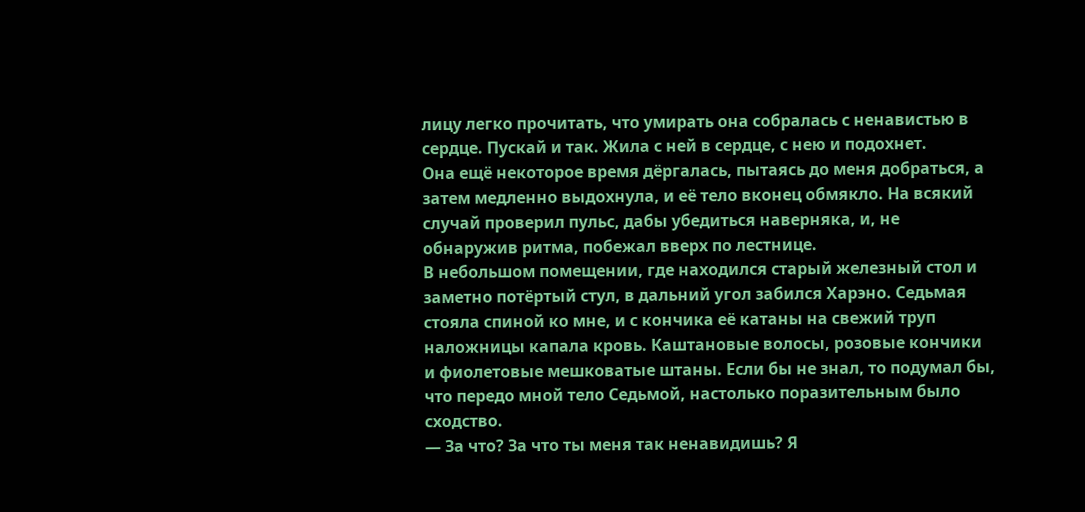лицу легко прочитать, что умирать она собралась с ненавистью в сердце. Пускай и так. Жила с ней в сердце, с нею и подохнет.
Она ещё некоторое время дёргалась, пытаясь до меня добраться, а затем медленно выдохнула, и её тело вконец обмякло. На всякий случай проверил пульс, дабы убедиться наверняка, и, не обнаружив ритма, побежал вверх по лестнице.
В небольшом помещении, где находился старый железный стол и заметно потёртый стул, в дальний угол забился Харэно. Седьмая стояла спиной ко мне, и с кончика её катаны на свежий труп наложницы капала кровь. Каштановые волосы, розовые кончики и фиолетовые мешковатые штаны. Если бы не знал, то подумал бы, что передо мной тело Седьмой, настолько поразительным было сходство.
— За что? За что ты меня так ненавидишь? Я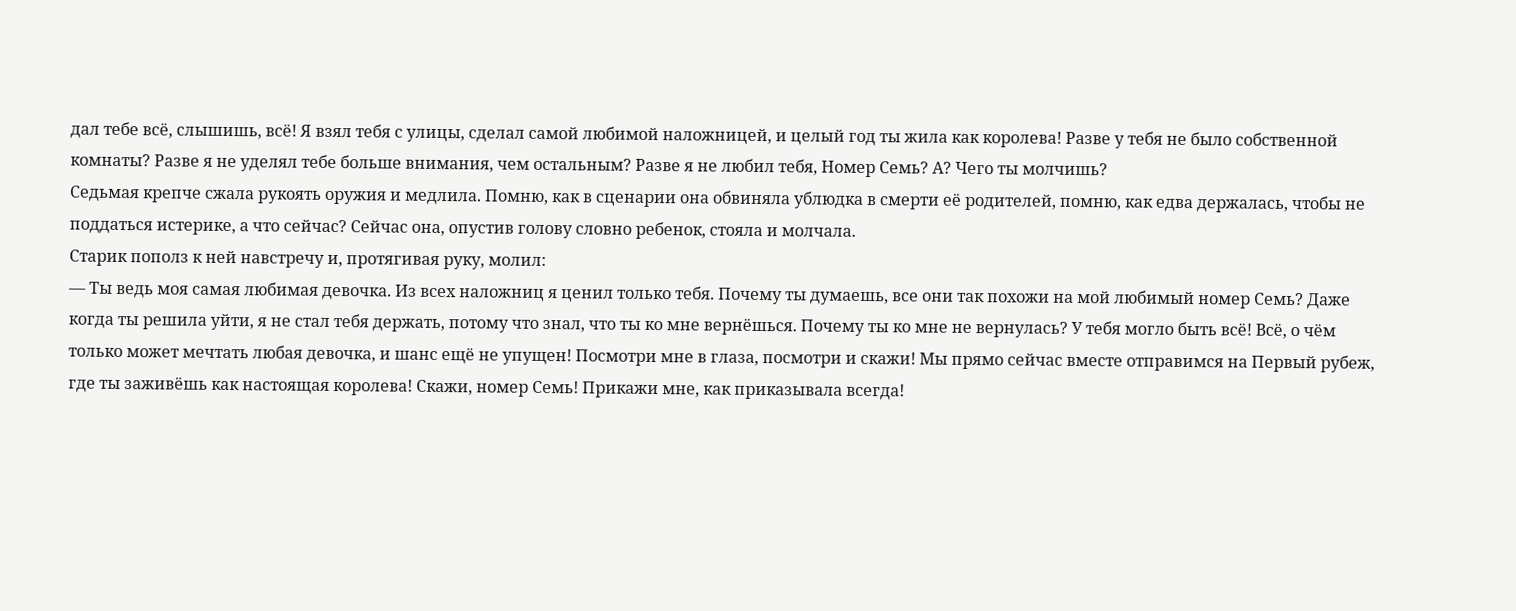дал тебе всё, слышишь, всё! Я взял тебя с улицы, сделал самой любимой наложницей, и целый год ты жила как королева! Разве у тебя не было собственной комнаты? Разве я не уделял тебе больше внимания, чем остальным? Разве я не любил тебя, Номер Семь? А? Чего ты молчишь?
Седьмая крепче сжала рукоять оружия и медлила. Помню, как в сценарии она обвиняла ублюдка в смерти её родителей, помню, как едва держалась, чтобы не поддаться истерике, а что сейчас? Сейчас она, опустив голову словно ребенок, стояла и молчала.
Старик пополз к ней навстречу и, протягивая руку, молил:
— Ты ведь моя самая любимая девочка. Из всех наложниц я ценил только тебя. Почему ты думаешь, все они так похожи на мой любимый номер Семь? Даже когда ты решила уйти, я не стал тебя держать, потому что знал, что ты ко мне вернёшься. Почему ты ко мне не вернулась? У тебя могло быть всё! Всё, о чём только может мечтать любая девочка, и шанс ещё не упущен! Посмотри мне в глаза, посмотри и скажи! Мы прямо сейчас вместе отправимся на Первый рубеж, где ты заживёшь как настоящая королева! Скажи, номер Семь! Прикажи мне, как приказывала всегда!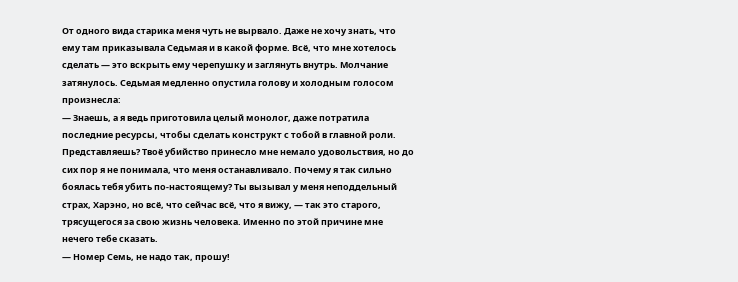От одного вида старика меня чуть не вырвало. Даже не хочу знать, что ему там приказывала Седьмая и в какой форме. Всё, что мне хотелось сделать — это вскрыть ему черепушку и заглянуть внутрь. Молчание затянулось. Седьмая медленно опустила голову и холодным голосом произнесла:
— Знаешь, а я ведь приготовила целый монолог, даже потратила последние ресурсы, чтобы сделать конструкт с тобой в главной роли. Представляешь? Твоё убийство принесло мне немало удовольствия, но до сих пор я не понимала, что меня останавливало. Почему я так сильно боялась тебя убить по-настоящему? Ты вызывал у меня неподдельный страх, Харэно, но всё, что сейчас всё, что я вижу, — так это старого, трясущегося за свою жизнь человека. Именно по этой причине мне нечего тебе сказать.
— Номер Семь, не надо так, прошу!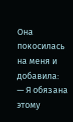Она покосилась на меня и добавила:
— Я обязана этому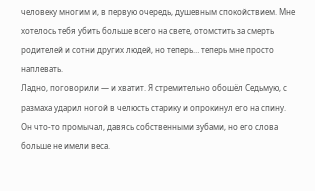человеку многим и, в первую очередь, душевным спокойствием. Мне хотелось тебя убить больше всего на свете, отомстить за смерть родителей и сотни других людей, но теперь… теперь мне просто наплевать.
Ладно, поговорили — и хватит. Я стремительно обошёл Седьмую, с размаха ударил ногой в челюсть старику и опрокинул его на спину. Он что-то промычал, давясь собственными зубами, но его слова больше не имели веса.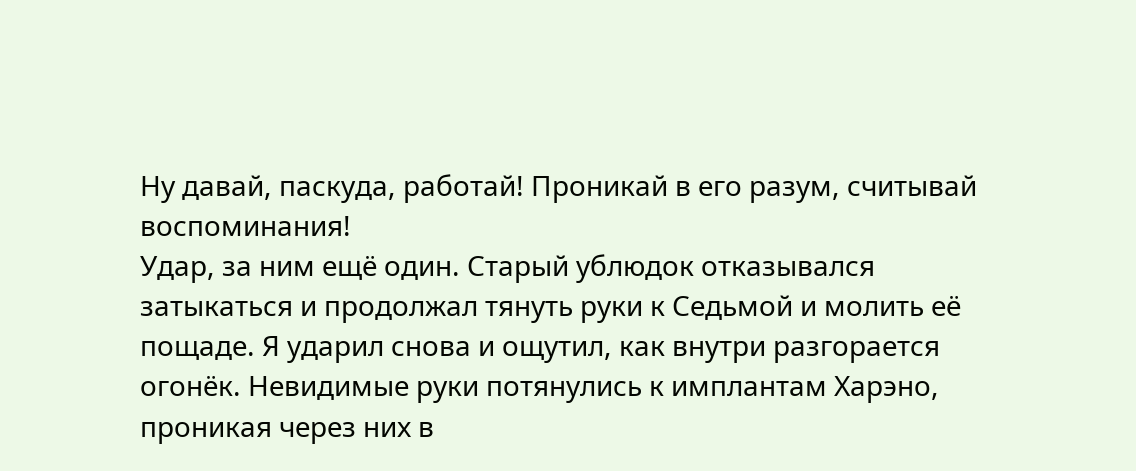Ну давай, паскуда, работай! Проникай в его разум, считывай воспоминания!
Удар, за ним ещё один. Старый ублюдок отказывался затыкаться и продолжал тянуть руки к Седьмой и молить её пощаде. Я ударил снова и ощутил, как внутри разгорается огонёк. Невидимые руки потянулись к имплантам Харэно, проникая через них в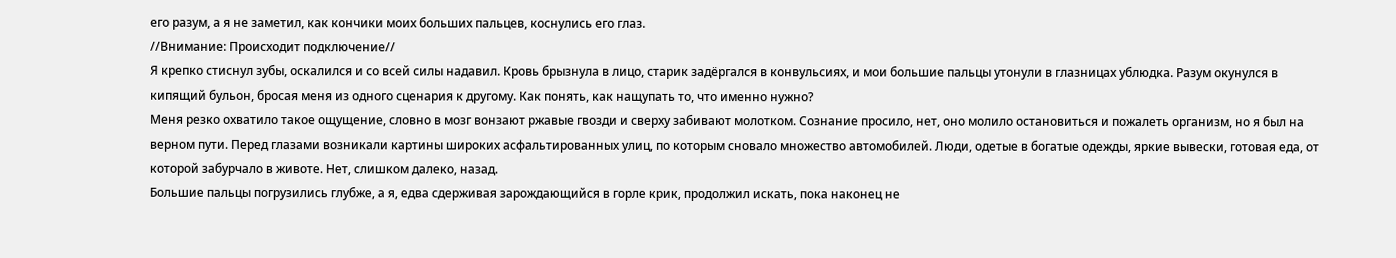его разум, а я не заметил, как кончики моих больших пальцев, коснулись его глаз.
//Внимание: Происходит подключение//
Я крепко стиснул зубы, оскалился и со всей силы надавил. Кровь брызнула в лицо, старик задёргался в конвульсиях, и мои большие пальцы утонули в глазницах ублюдка. Разум окунулся в кипящий бульон, бросая меня из одного сценария к другому. Как понять, как нащупать то, что именно нужно?
Меня резко охватило такое ощущение, словно в мозг вонзают ржавые гвозди и сверху забивают молотком. Сознание просило, нет, оно молило остановиться и пожалеть организм, но я был на верном пути. Перед глазами возникали картины широких асфальтированных улиц, по которым сновало множество автомобилей. Люди, одетые в богатые одежды, яркие вывески, готовая еда, от которой забурчало в животе. Нет, слишком далеко, назад.
Большие пальцы погрузились глубже, а я, едва сдерживая зарождающийся в горле крик, продолжил искать, пока наконец не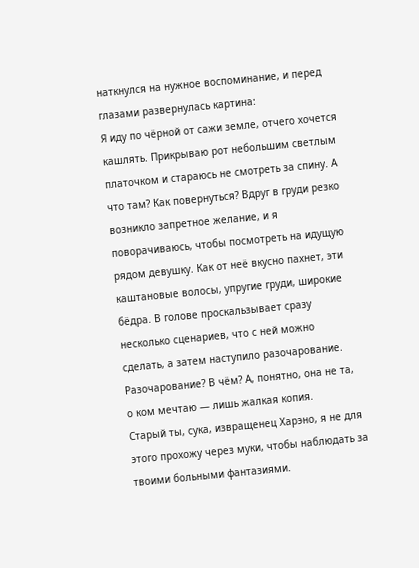наткнулся на нужное воспоминание, и перед глазами развернулась картина:
Я иду по чёрной от сажи земле, отчего хочется кашлять. Прикрываю рот небольшим светлым платочком и стараюсь не смотреть за спину. А что там? Как повернуться? Вдруг в груди резко возникло запретное желание, и я поворачиваюсь, чтобы посмотреть на идущую рядом девушку. Как от неё вкусно пахнет, эти каштановые волосы, упругие груди, широкие бёдра. В голове проскальзывает сразу несколько сценариев, что с ней можно сделать, а затем наступило разочарование. Разочарование? В чём? А, понятно, она не та, о ком мечтаю — лишь жалкая копия.
Старый ты, сука, извращенец Харэно, я не для этого прохожу через муки, чтобы наблюдать за твоими больными фантазиями.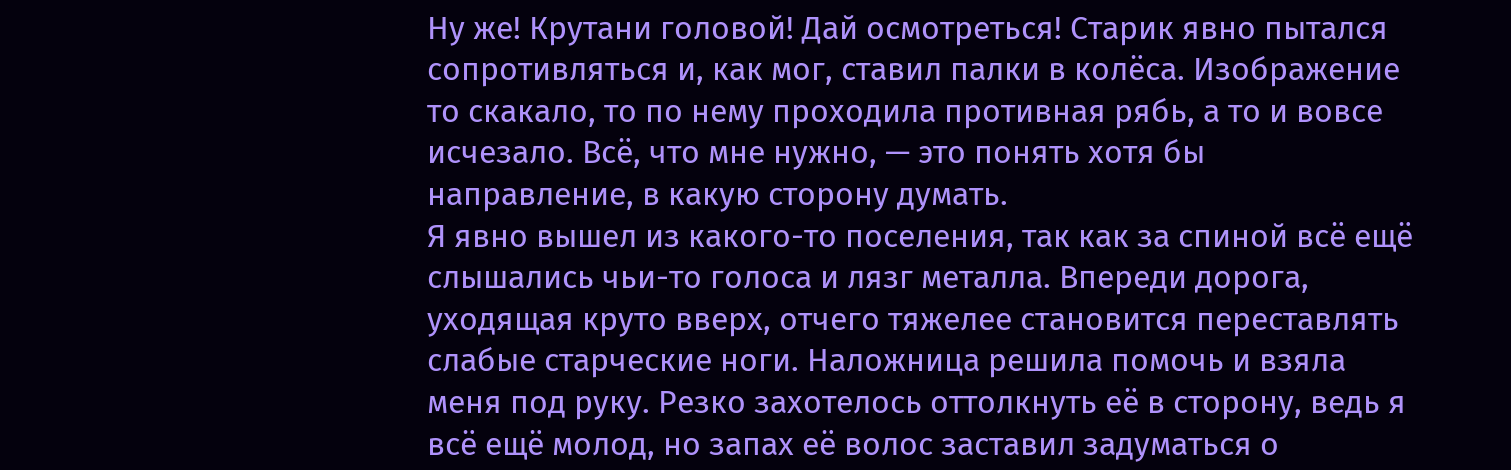Ну же! Крутани головой! Дай осмотреться! Старик явно пытался сопротивляться и, как мог, ставил палки в колёса. Изображение то скакало, то по нему проходила противная рябь, а то и вовсе исчезало. Всё, что мне нужно, — это понять хотя бы направление, в какую сторону думать.
Я явно вышел из какого-то поселения, так как за спиной всё ещё слышались чьи-то голоса и лязг металла. Впереди дорога, уходящая круто вверх, отчего тяжелее становится переставлять слабые старческие ноги. Наложница решила помочь и взяла меня под руку. Резко захотелось оттолкнуть её в сторону, ведь я всё ещё молод, но запах её волос заставил задуматься о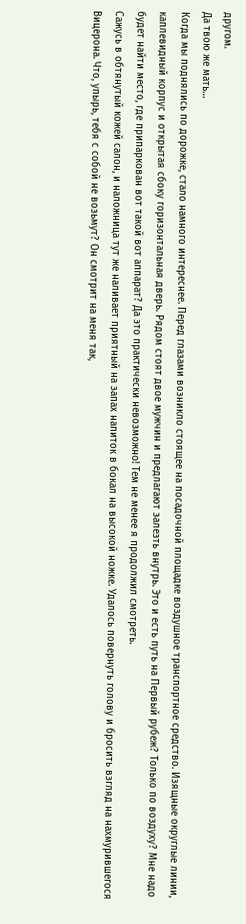другом.
Да твою же мать…
Когда мы поднялись по дорожке, стало намного интереснее. Перед глазами возникло стоящее на посадочной площадке воздушное транспортное средство. Изящные округлые линии, каплевидный корпус и открытая сбоку горизонтальная дверь. Рядом стоят двое мужчин и предлагают залезть внутрь. Это и есть путь на Первый рубеж? Только по воздуху? Мне надо будет найти место, где припаркован вот такой вот аппарат? Да это практически невозможно! Тем не менее я продолжил смотреть.
Сажусь в обтянутый кожей салон, и наложница тут же наливает приятный на запах напиток в бокал на высокой ножке. Удалось повернуть голову и бросить взгляд на нахмурившегося Вицерона. Что, упырь, тебя с собой не возьмут? Он смотрит на меня так,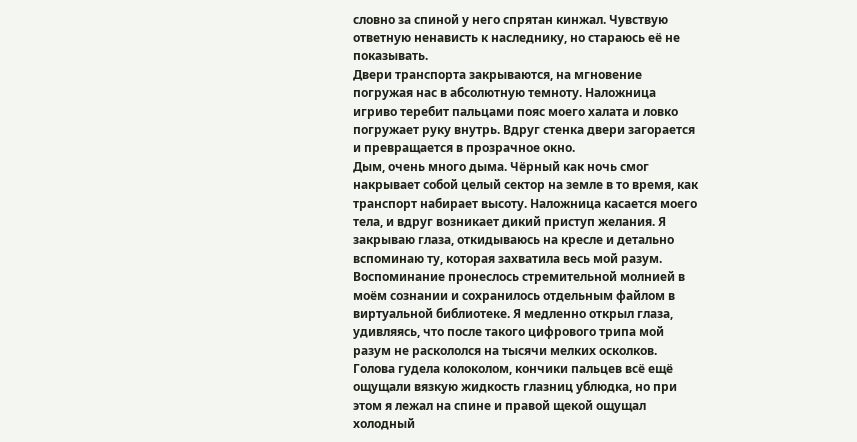словно за спиной у него спрятан кинжал. Чувствую ответную ненависть к наследнику, но стараюсь её не показывать.
Двери транспорта закрываются, на мгновение погружая нас в абсолютную темноту. Наложница игриво теребит пальцами пояс моего халата и ловко погружает руку внутрь. Вдруг стенка двери загорается и превращается в прозрачное окно.
Дым, очень много дыма. Чёрный как ночь смог накрывает собой целый сектор на земле в то время, как транспорт набирает высоту. Наложница касается моего тела, и вдруг возникает дикий приступ желания. Я закрываю глаза, откидываюсь на кресле и детально вспоминаю ту, которая захватила весь мой разум.
Воспоминание пронеслось стремительной молнией в моём сознании и сохранилось отдельным файлом в виртуальной библиотеке. Я медленно открыл глаза, удивляясь, что после такого цифрового трипа мой разум не раскололся на тысячи мелких осколков. Голова гудела колоколом, кончики пальцев всё ещё ощущали вязкую жидкость глазниц ублюдка, но при этом я лежал на спине и правой щекой ощущал холодный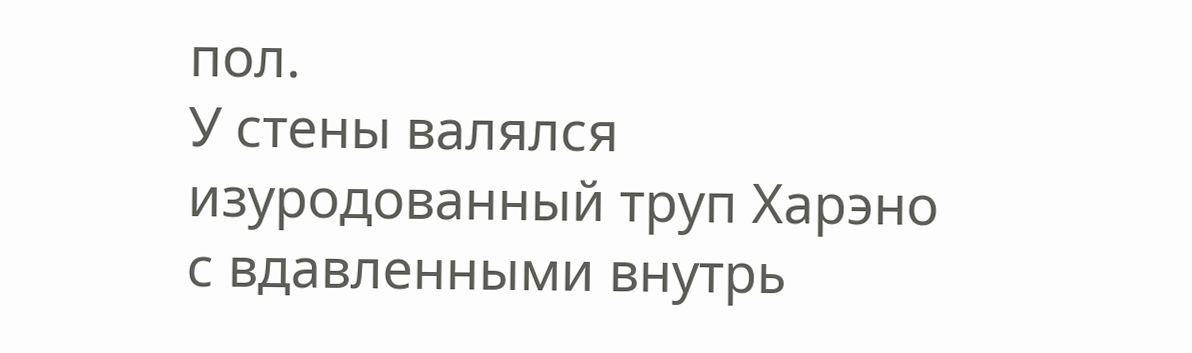пол.
У стены валялся изуродованный труп Харэно с вдавленными внутрь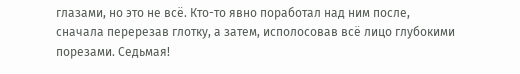глазами, но это не всё. Кто-то явно поработал над ним после, сначала перерезав глотку, а затем, исполосовав всё лицо глубокими порезами. Седьмая!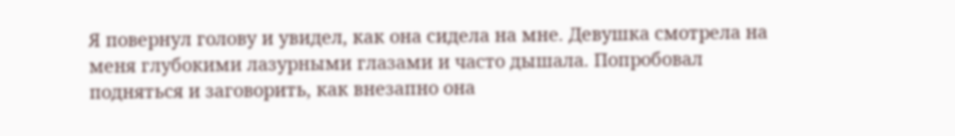Я повернул голову и увидел, как она сидела на мне. Девушка смотрела на меня глубокими лазурными глазами и часто дышала. Попробовал подняться и заговорить, как внезапно она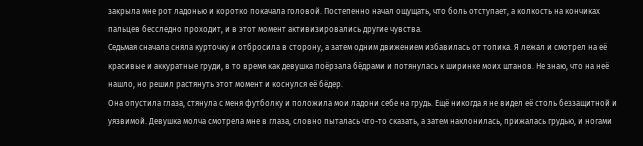закрыла мне рот ладонью и коротко покачала головой. Постепенно начал ощущать, что боль отступает, а колкость на кончиках пальцев бесследно проходит, и в этот момент активизировались другие чувства.
Седьмая сначала сняла курточку и отбросила в сторону, а затем одним движением избавилась от топика. Я лежал и смотрел на её красивые и аккуратные груди, в то время как девушка поёрзала бёдрами и потянулась к ширинке моих штанов. Не знаю, что на неё нашло, но решил растянуть этот момент и коснулся её бёдер.
Она опустила глаза, стянула с меня футболку и положила мои ладони себе на грудь. Ещё никогда я не видел её столь беззащитной и уязвимой. Девушка молча смотрела мне в глаза, словно пыталась что-то сказать, а затем наклонилась, прижалась грудью, и ногами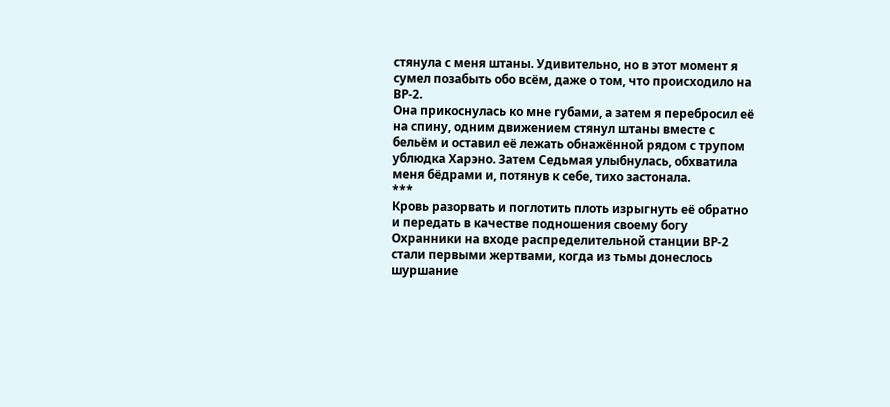стянула с меня штаны. Удивительно, но в этот момент я сумел позабыть обо всём, даже о том, что происходило на ВР-2.
Она прикоснулась ко мне губами, а затем я перебросил её на спину, одним движением стянул штаны вместе с бельём и оставил её лежать обнажённой рядом с трупом ублюдка Харэно. Затем Седьмая улыбнулась, обхватила меня бёдрами и, потянув к себе, тихо застонала.
***
Кровь разорвать и поглотить плоть изрыгнуть её обратно и передать в качестве подношения своему богу
Охранники на входе распределительной станции ВР-2 стали первыми жертвами, когда из тьмы донеслось шуршание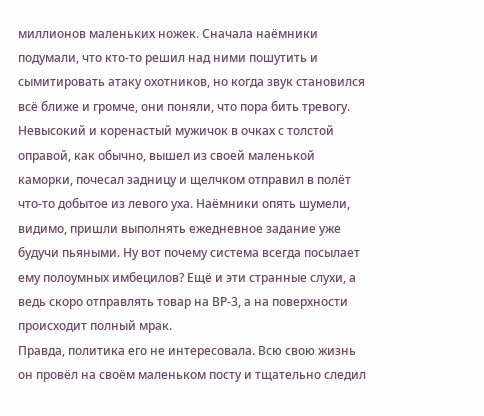миллионов маленьких ножек. Сначала наёмники подумали, что кто-то решил над ними пошутить и сымитировать атаку охотников, но когда звук становился всё ближе и громче, они поняли, что пора бить тревогу.
Невысокий и коренастый мужичок в очках с толстой оправой, как обычно, вышел из своей маленькой каморки, почесал задницу и щелчком отправил в полёт что-то добытое из левого уха. Наёмники опять шумели, видимо, пришли выполнять ежедневное задание уже будучи пьяными. Ну вот почему система всегда посылает ему полоумных имбецилов? Ещё и эти странные слухи, а ведь скоро отправлять товар на ВР-3, а на поверхности происходит полный мрак.
Правда, политика его не интересовала. Всю свою жизнь он провёл на своём маленьком посту и тщательно следил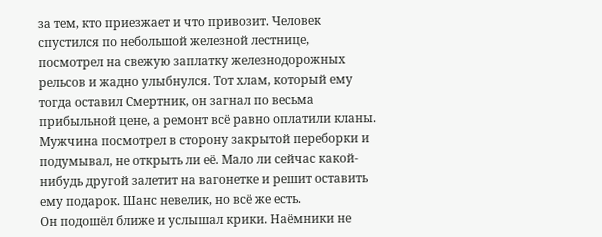за тем, кто приезжает и что привозит. Человек спустился по небольшой железной лестнице, посмотрел на свежую заплатку железнодорожных рельсов и жадно улыбнулся. Тот хлам, который ему тогда оставил Смертник, он загнал по весьма прибыльной цене, а ремонт всё равно оплатили кланы. Мужчина посмотрел в сторону закрытой переборки и подумывал, не открыть ли её. Мало ли сейчас какой-нибудь другой залетит на вагонетке и решит оставить ему подарок. Шанс невелик, но всё же есть.
Он подошёл ближе и услышал крики. Наёмники не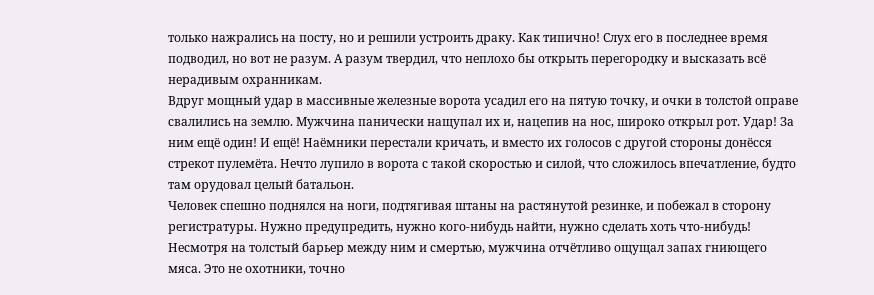только нажрались на посту, но и решили устроить драку. Как типично! Слух его в последнее время подводил, но вот не разум. А разум твердил, что неплохо бы открыть перегородку и высказать всё нерадивым охранникам.
Вдруг мощный удар в массивные железные ворота усадил его на пятую точку, и очки в толстой оправе свалились на землю. Мужчина панически нащупал их и, нацепив на нос, широко открыл рот. Удар! За ним ещё один! И ещё! Наёмники перестали кричать, и вместо их голосов с другой стороны донёсся стрекот пулемёта. Нечто лупило в ворота с такой скоростью и силой, что сложилось впечатление, будто там орудовал целый батальон.
Человек спешно поднялся на ноги, подтягивая штаны на растянутой резинке, и побежал в сторону регистратуры. Нужно предупредить, нужно кого-нибудь найти, нужно сделать хоть что-нибудь! Несмотря на толстый барьер между ним и смертью, мужчина отчётливо ощущал запах гниющего мяса. Это не охотники, точно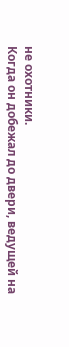не охотники.
Когда он добежал до двери, ведущей на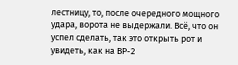лестницу, то, после очередного мощного удара, ворота не выдержали. Всё, что он успел сделать, так это открыть рот и увидеть, как на ВР-2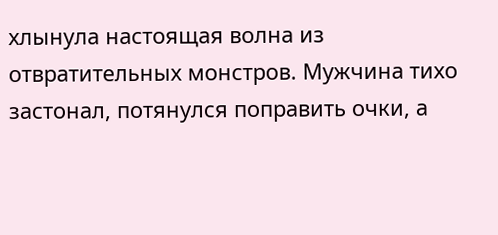хлынула настоящая волна из отвратительных монстров. Мужчина тихо застонал, потянулся поправить очки, а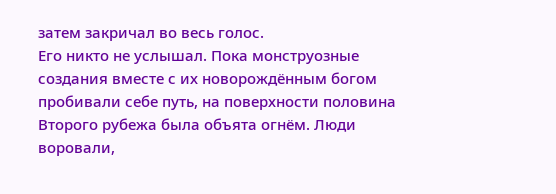затем закричал во весь голос.
Его никто не услышал. Пока монструозные создания вместе с их новорождённым богом пробивали себе путь, на поверхности половина Второго рубежа была объята огнём. Люди воровали,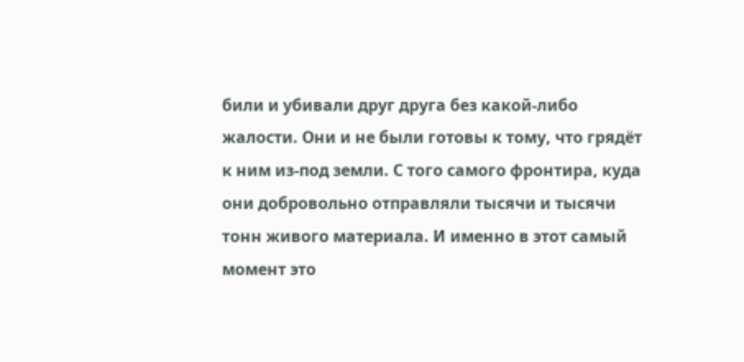били и убивали друг друга без какой-либо жалости. Они и не были готовы к тому, что грядёт к ним из-под земли. С того самого фронтира, куда они добровольно отправляли тысячи и тысячи тонн живого материала. И именно в этот самый момент это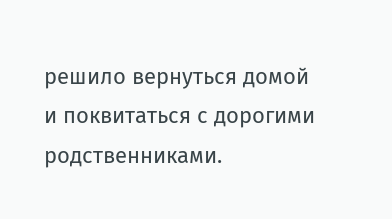решило вернуться домой и поквитаться с дорогими родственниками.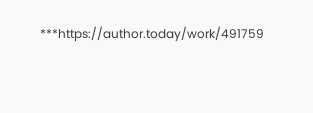***https://author.today/work/491759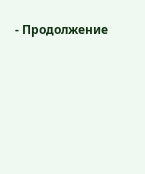- Продолжение